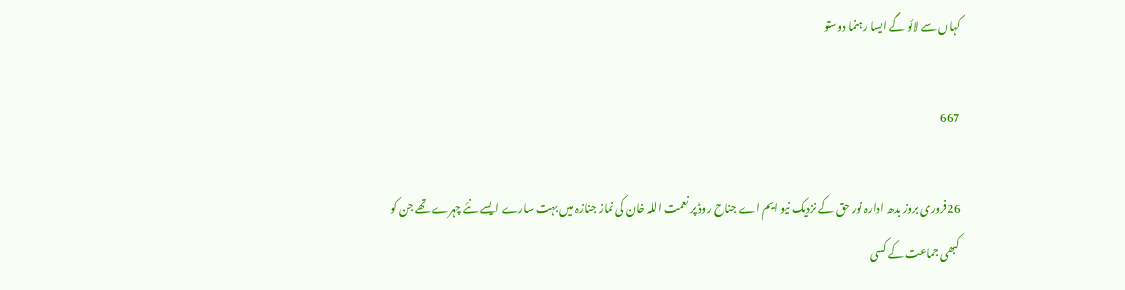کہاں سے لائو گے ایسا رہنما دوستو

667

26فروری بروز بدھ ادارہ نور حق کے نزدیک نیو ایم اے جناح روڈ پر نعمت اللہ خان کی نماز جنازہ میں بہت سارے ایسے نئے چہرے تھے جن کو کبھی جماعت کے کسی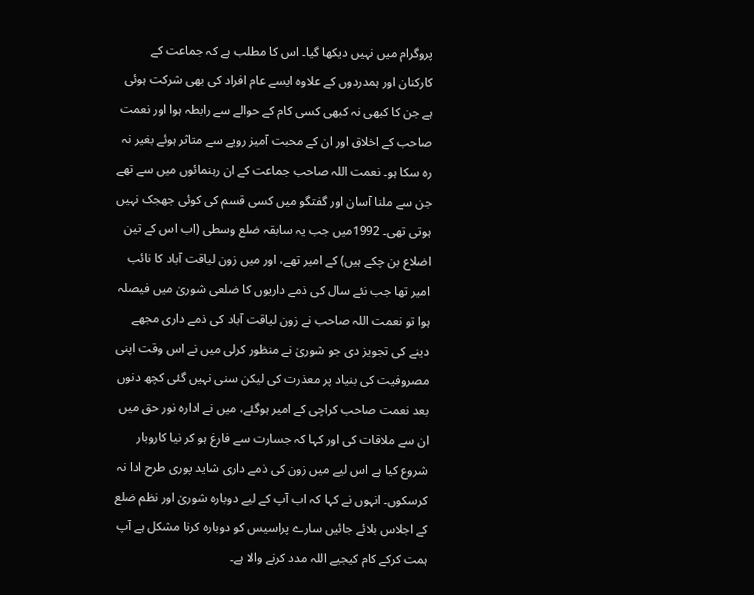پروگرام میں نہیں دیکھا گیا۔ اس کا مطلب ہے کہ جماعت کے کارکنان اور ہمدردوں کے علاوہ ایسے عام افراد کی بھی شرکت ہوئی ہے جن کا کبھی نہ کبھی کسی کام کے حوالے سے رابطہ ہوا اور نعمت صاحب کے اخلاق اور ان کے محبت آمیز رویے سے متاثر ہوئے بغیر نہ رہ سکا ہو۔ نعمت اللہ صاحب جماعت کے ان رہنمائوں میں سے تھے جن سے ملنا آسان اور گفتگو میں کسی قسم کی کوئی جھجک نہیں ہوتی تھی۔ 1992میں جب یہ سابقہ ضلع وسطی (اب اس کے تین اضلاع بن چکے ہیں) کے امیر تھے، اور میں زون لیاقت آباد کا نائب امیر تھا جب نئے سال کی ذمے داریوں کا ضلعی شوریٰ میں فیصلہ ہوا تو نعمت اللہ صاحب نے زون لیاقت آباد کی ذمے داری مجھے دینے کی تجویز دی جو شوریٰ نے منظور کرلی میں نے اس وقت اپنی مصروفیت کی بنیاد پر معذرت کی لیکن سنی نہیں گئی کچھ دنوں بعد نعمت صاحب کراچی کے امیر ہوگئے، میں نے ادارہ نور حق میں ان سے ملاقات کی اور کہا کہ جسارت سے فارغ ہو کر نیا کاروبار شروع کیا ہے اس لیے میں زون کی ذمے داری شاید پوری طرح ادا نہ کرسکوں۔ انہوں نے کہا کہ اب آپ کے لیے دوبارہ شوریٰ اور نظم ضلع کے اجلاس بلائے جائیں سارے پراسیس کو دوبارہ کرنا مشکل ہے آپ ہمت کرکے کام کیجیے اللہ مدد کرنے والا ہے۔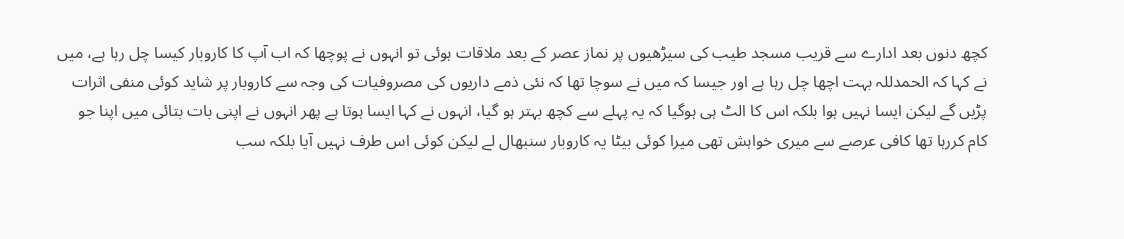کچھ دنوں بعد ادارے سے قریب مسجد طیب کی سیڑھیوں پر نماز عصر کے بعد ملاقات ہوئی تو انہوں نے پوچھا کہ اب آپ کا کاروبار کیسا چل رہا ہے، میں نے کہا کہ الحمدللہ بہت اچھا چل رہا ہے اور جیسا کہ میں نے سوچا تھا کہ نئی ذمے داریوں کی مصروفیات کی وجہ سے کاروبار پر شاید کوئی منفی اثرات پڑیں گے لیکن ایسا نہیں ہوا بلکہ اس کا الٹ ہی ہوگیا کہ یہ پہلے سے کچھ بہتر ہو گیا، انہوں نے کہا ایسا ہوتا ہے پھر انہوں نے اپنی بات بتائی میں اپنا جو کام کررہا تھا کافی عرصے سے میری خواہش تھی میرا کوئی بیٹا یہ کاروبار سنبھال لے لیکن کوئی اس طرف نہیں آیا بلکہ سب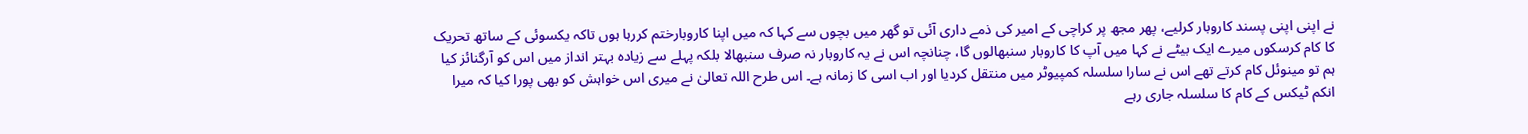نے اپنی اپنی پسند کاروبار کرلیے، پھر مجھ پر کراچی کے امیر کی ذمے داری آئی تو گھر میں بچوں سے کہا کہ میں اپنا کاروبارختم کررہا ہوں تاکہ یکسوئی کے ساتھ تحریک کا کام کرسکوں میرے ایک بیٹے نے کہا میں آپ کا کاروبار سنبھالوں گا، چنانچہ اس نے یہ کاروبار نہ صرف سنبھالا بلکہ پہلے سے زیادہ بہتر انداز میں اس کو آرگنائز کیا ہم تو مینوئل کام کرتے تھے اس نے سارا سلسلہ کمپیوٹر میں منتقل کردیا اور اب اسی کا زمانہ ہے۔ اس طرح اللہ تعالیٰ نے میری اس خواہش کو بھی پورا کیا کہ میرا انکم ٹیکس کے کام کا سلسلہ جاری رہے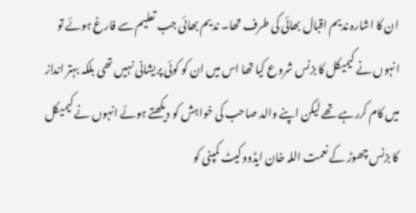ان کا اشارہ ندیم اقبال بھائی کی طرف تھا۔ ندیم بھائی جب تعلیم سے فارغ ہوئے تو انہوں نے کیمیکل کا بزنس شروع کیا تھا اس میں ان کو کوئی پریشانی نہیں تھی بلکہ بہتر انداز میں کام کررہے تھے لیکن اپنے والد صاحب کی خواہش کو دیکھتے ہوئے انہوں نے کیمیکل کا بزنس چھوڑ کے نعمت اللہ خان ایڈووکیٹ کمپنی کو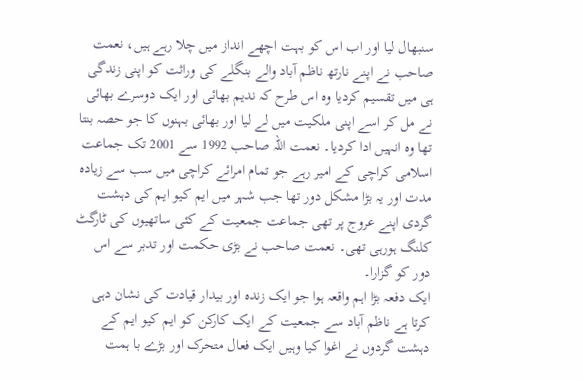سنبھال لیا اور اب اس کو بہت اچھے انداز میں چلا رہے ہیں، نعمت صاحب نے اپنے نارتھ ناظم آباد والے بنگلے کی وراثت کو اپنی زندگی ہی میں تقسیم کردیا وہ اس طرح کہ ندیم بھائی اور ایک دوسرے بھائی نے مل کر اسے اپنی ملکیت میں لے لیا اور بھائی بہنوں کا جو حصہ بنتا تھا وہ انہیں ادا کردیا۔ نعمت اللہ صاحب 1992 سے 2001 تک جماعت اسلامی کراچی کے امیر رہے جو تمام امرائے کراچی میں سب سے زیادہ مدت اور یہ بڑا مشکل دور تھا جب شہر میں ایم کیو ایم کی دہشت گردی اپنے عروج پر تھی جماعت جمعیت کے کئی ساتھیوں کی ٹارگٹ کلنگ ہورہی تھی۔ نعمت صاحب نے بڑی حکمت اور تدبر سے اس دور کو گزارا۔
ایک دفعہ بڑا اہم واقعہ ہوا جو ایک زندہ اور بیدار قیادت کی نشان دہی کرتا ہے ناظم آباد سے جمعیت کے ایک کارکن کو ایم کیو ایم کے دہشت گردوں نے اغوا کیا وہیں ایک فعال متحرک اور بڑے با ہمت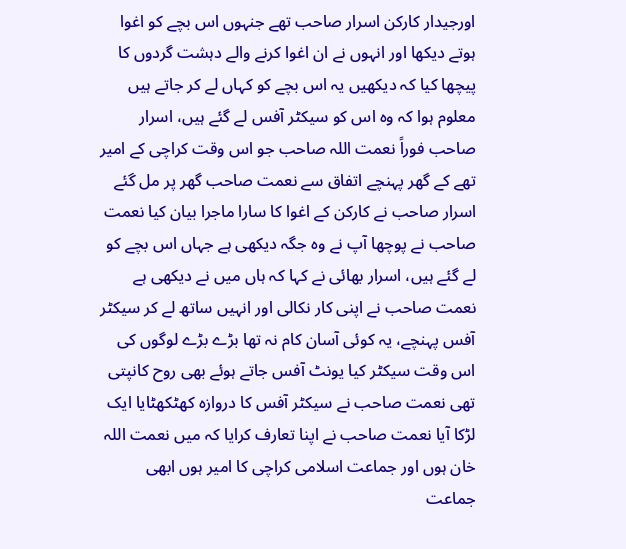اورجیدار کارکن اسرار صاحب تھے جنہوں اس بچے کو اغوا ہوتے دیکھا اور انہوں نے ان اغوا کرنے والے دہشت گردوں کا پیچھا کیا کہ دیکھیں یہ اس بچے کو کہاں لے کر جاتے ہیں معلوم ہوا کہ وہ اس کو سیکٹر آفس لے گئے ہیں، اسرار صاحب فوراً نعمت اللہ صاحب جو اس وقت کراچی کے امیر تھے کے گھر پہنچے اتفاق سے نعمت صاحب گھر پر مل گئے اسرار صاحب نے کارکن کے اغوا کا سارا ماجرا بیان کیا نعمت صاحب نے پوچھا آپ نے وہ جگہ دیکھی ہے جہاں اس بچے کو لے گئے ہیں، اسرار بھائی نے کہا کہ ہاں میں نے دیکھی ہے نعمت صاحب نے اپنی کار نکالی اور انہیں ساتھ لے کر سیکٹر آفس پہنچے، یہ کوئی آسان کام نہ تھا بڑے بڑے لوگوں کی اس وقت سیکٹر کیا یونٹ آفس جاتے ہوئے بھی روح کانپتی تھی نعمت صاحب نے سیکٹر آفس کا دروازہ کھٹکھٹایا ایک لڑکا آیا نعمت صاحب نے اپنا تعارف کرایا کہ میں نعمت اللہ خان ہوں اور جماعت اسلامی کراچی کا امیر ہوں ابھی جماعت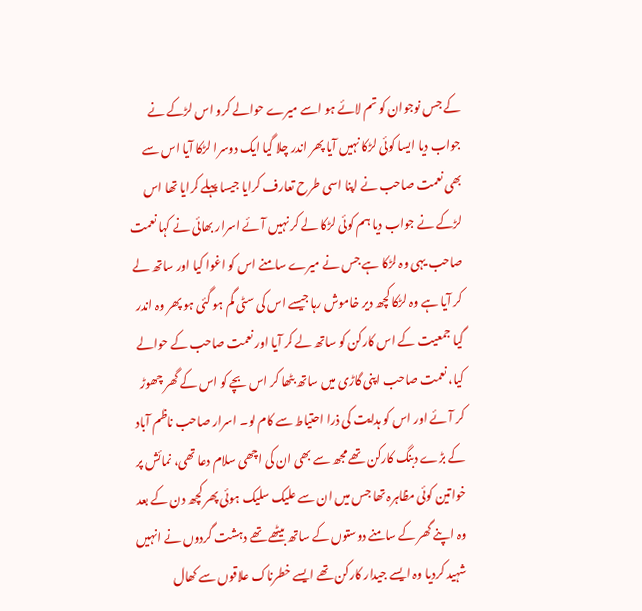کے جس نوجوان کو تم لائے ہو اسے میرے حوالے کرو اس لڑکے نے جواب دیا ایسا کوئی لڑکا نہیں آیا پھر اندر چلا گیا ایک دوسرا لڑکا آیا اس سے بھی نعمت صاحب نے اپنا اسی طرح تعارف کرایا جیسا پہلے کرایا تھا اس لڑکے نے جواب دیا ہم کوئی لڑکا لے کر نہیں آئے اسرار بھائی نے کہا نعمت صاحب یہی وہ لڑکا ہے جس نے میرے سامنے اس کو اغوا کیا اور ساتھ لے کر آیا ہے وہ لڑکا کچھ دیر خاموش رہا جیسے اس کی سٹی گم ہو گئی ہو پھر وہ اندر گیا جمعیت کے اس کارکن کو ساتھ لے کر آیا اور نعمت صاحب کے حوالے کیا، نعمت صاحب اپنی گاڑی میں ساتھ بٹھا کر اس بچے کو اس کے گھر چھوڑ کر آئے اور اس کو ہدایت کی ذرا احتیاط سے کام لو۔ اسرار صاحب ناظم آباد کے بڑے دبنگ کارکن تھے مجھ سے بھی ان کی اچھی سلام دعا تھی، نمائش پر خواتین کوئی مظاہرہ تھا جس میں ان سے علیک سلیک ہوئی پھر کچھ دن کے بعد وہ اپنے گھر کے سامنے دوستوں کے ساتھ بیٹھے تھے دہشت گردوں نے انہیں شہید کردیا وہ ایسے جیدار کارکن تھے ایسے خطرناک علاقوں سے کھال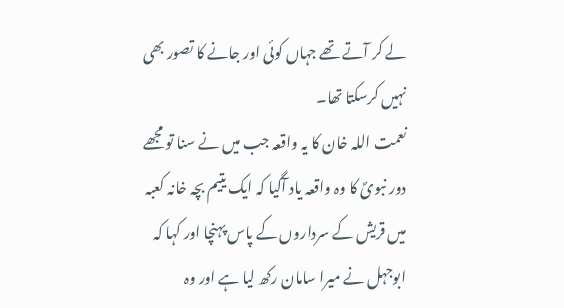لے کر آتے تھے جہاں کوئی اور جانے کا تصور بھی نہیں کرسکتا تھا۔
نعمت اللہ خان کا یہ واقعہ جب میں نے سنا تو مجھے دور نبویؐ کا وہ واقعہ یاد آگیا کہ ایک یتیم بچہ خانہ کعبہ میں قریش کے سرداروں کے پاس پہنچا اور کہا کہ ابوجہل نے میرا سامان رکھ لیا ہے اور وہ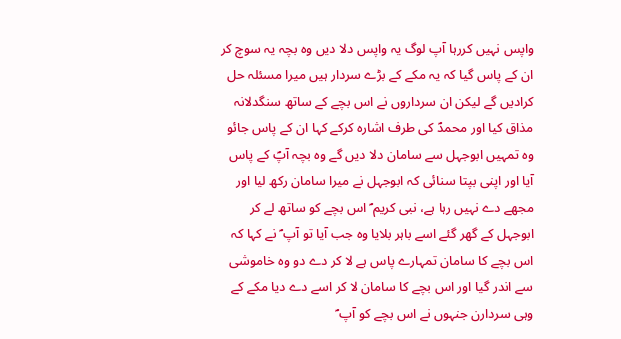واپس نہیں کررہا آپ لوگ یہ واپس دلا دیں وہ بچہ یہ سوچ کر ان کے پاس گیا کہ یہ مکے کے بڑے سردار ہیں میرا مسئلہ حل کرادیں گے لیکن ان سرداروں نے اس بچے کے ساتھ سنگدلانہ مذاق کیا اور محمدؐ کی طرف اشارہ کرکے کہا ان کے پاس جائو وہ تمہیں ابوجہل سے سامان دلا دیں گے وہ بچہ آپؐ کے پاس آیا اور اپنی بپتا سنائی کہ ابوجہل نے میرا سامان رکھ لیا اور مجھے دے نہیں رہا ہے، نبی کریم ؐ اس بچے کو ساتھ لے کر ابوجہل کے گھر گئے اسے باہر بلایا وہ جب آیا تو آپ ؐ نے کہا کہ اس بچے کا سامان تمہارے پاس ہے لا کر دے دو وہ خاموشی سے اندر گیا اور اس بچے کا سامان لا کر اسے دے دیا مکے کے وہی سردارن جنہوں نے اس بچے کو آپ ؐ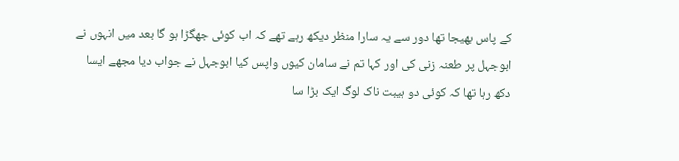کے پاس بھیجا تھا دور سے یہ سارا منظر دیکھ رہے تھے کہ اب کوئی جھگڑا ہو گا بعد میں انہوں نے ابوجہل پر طعنہ زنی کی اور کہا تم نے سامان کیوں واپس کیا ابوجہل نے جواب دیا مجھے ایسا دکھ رہا تھا کہ کوئی دو ہیبت ناک لوگ ایک بڑا سا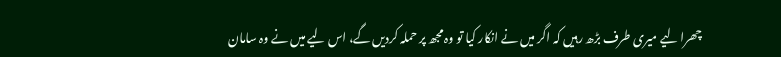چھرا لیے میری طرف بڑھ رہیں کہ اگر میں نے انکار کیا تو وہ مجھ پر حملہ کردیں گے، اس لیے میں نے وہ سامان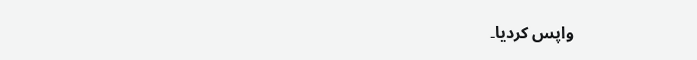واپس کردیا۔